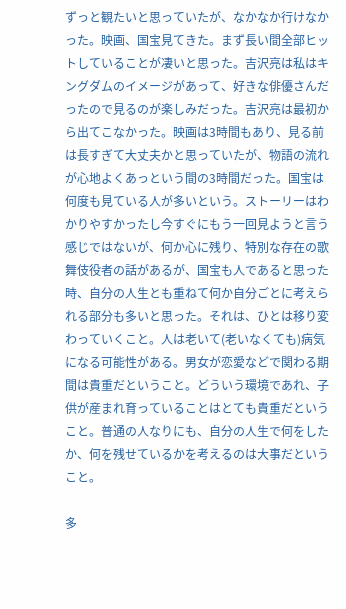ずっと観たいと思っていたが、なかなか行けなかった。映画、国宝見てきた。まず長い間全部ヒットしていることが凄いと思った。吉沢亮は私はキングダムのイメージがあって、好きな俳優さんだったので見るのが楽しみだった。吉沢亮は最初から出てこなかった。映画は3時間もあり、見る前は長すぎて大丈夫かと思っていたが、物語の流れが心地よくあっという間の3時間だった。国宝は何度も見ている人が多いという。ストーリーはわかりやすかったし今すぐにもう一回見ようと言う感じではないが、何か心に残り、特別な存在の歌舞伎役者の話があるが、国宝も人であると思った時、自分の人生とも重ねて何か自分ごとに考えられる部分も多いと思った。それは、ひとは移り変わっていくこと。人は老いて(老いなくても)病気になる可能性がある。男女が恋愛などで関わる期間は貴重だということ。どういう環境であれ、子供が産まれ育っていることはとても貴重だということ。普通の人なりにも、自分の人生で何をしたか、何を残せているかを考えるのは大事だということ。

多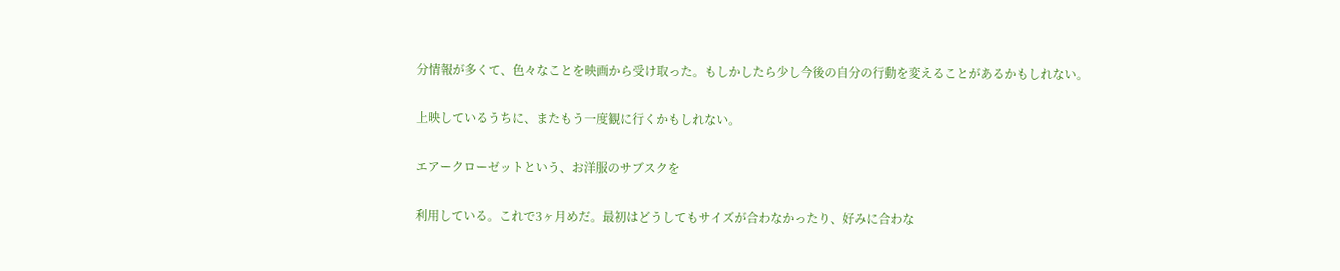分情報が多くて、色々なことを映画から受け取った。もしかしたら少し今後の自分の行動を変えることがあるかもしれない。

上映しているうちに、またもう一度観に行くかもしれない。

エアークローゼットという、お洋服のサブスクを

利用している。これで3ヶ月めだ。最初はどうしてもサイズが合わなかったり、好みに合わな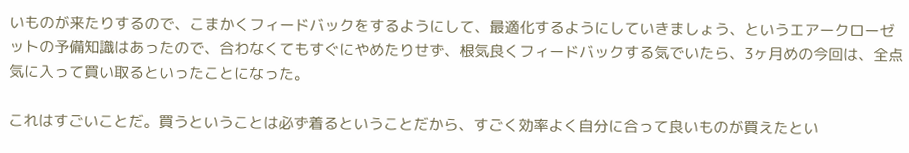いものが来たりするので、こまかくフィードバックをするようにして、最適化するようにしていきましょう、というエアークローゼットの予備知識はあったので、合わなくてもすぐにやめたりせず、根気良くフィードバックする気でいたら、3ヶ月めの今回は、全点気に入って買い取るといったことになった。

これはすごいことだ。買うということは必ず着るということだから、すごく効率よく自分に合って良いものが買えたとい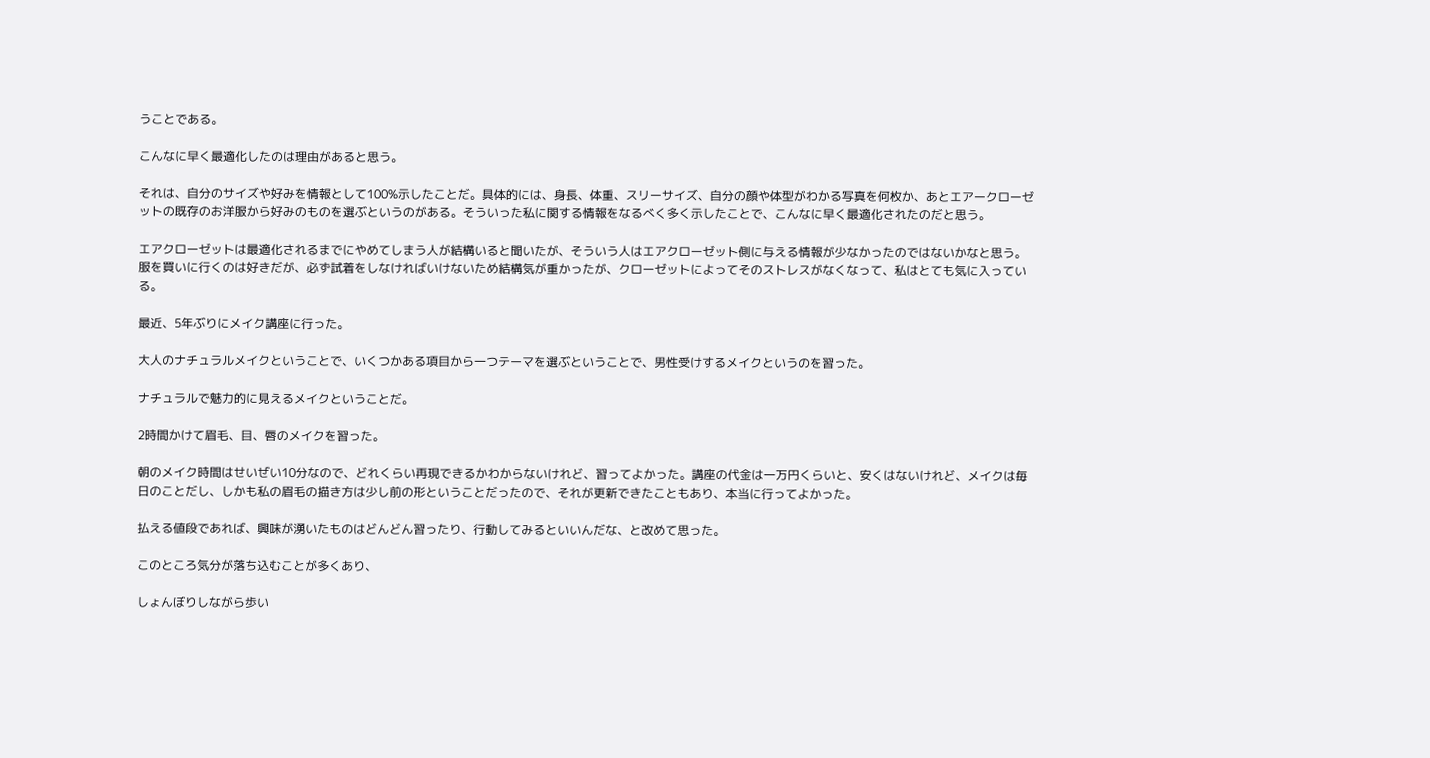うことである。

こんなに早く最適化したのは理由があると思う。

それは、自分のサイズや好みを情報として100%示したことだ。具体的には、身長、体重、スリーサイズ、自分の顔や体型がわかる写真を何枚か、あとエアークローゼットの既存のお洋服から好みのものを選ぶというのがある。そういった私に関する情報をなるべく多く示したことで、こんなに早く最適化されたのだと思う。

エアクローゼットは最適化されるまでにやめてしまう人が結構いると聞いたが、そういう人はエアクローゼット側に与える情報が少なかったのではないかなと思う。服を買いに行くのは好きだが、必ず試着をしなければいけないため結構気が重かったが、クローゼットによってそのストレスがなくなって、私はとても気に入っている。

最近、5年ぶりにメイク講座に行った。

大人のナチュラルメイクということで、いくつかある項目から一つテーマを選ぶということで、男性受けするメイクというのを習った。

ナチュラルで魅力的に見えるメイクということだ。

2時間かけて眉毛、目、唇のメイクを習った。

朝のメイク時間はせいぜい10分なので、どれくらい再現できるかわからないけれど、習ってよかった。講座の代金は一万円くらいと、安くはないけれど、メイクは毎日のことだし、しかも私の眉毛の描き方は少し前の形ということだったので、それが更新できたこともあり、本当に行ってよかった。

払える値段であれば、興味が湧いたものはどんどん習ったり、行動してみるといいんだな、と改めて思った。

このところ気分が落ち込むことが多くあり、

しょんぼりしながら歩い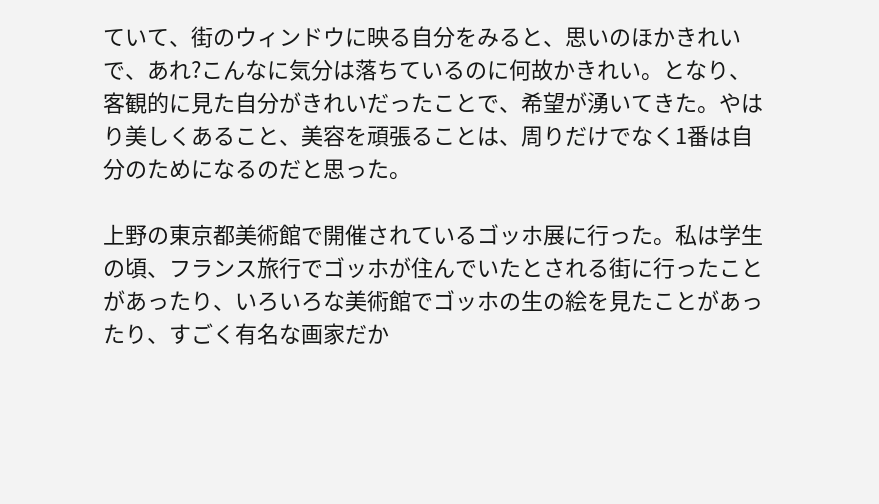ていて、街のウィンドウに映る自分をみると、思いのほかきれいで、あれ?こんなに気分は落ちているのに何故かきれい。となり、客観的に見た自分がきれいだったことで、希望が湧いてきた。やはり美しくあること、美容を頑張ることは、周りだけでなく1番は自分のためになるのだと思った。

上野の東京都美術館で開催されているゴッホ展に行った。私は学生の頃、フランス旅行でゴッホが住んでいたとされる街に行ったことがあったり、いろいろな美術館でゴッホの生の絵を見たことがあったり、すごく有名な画家だか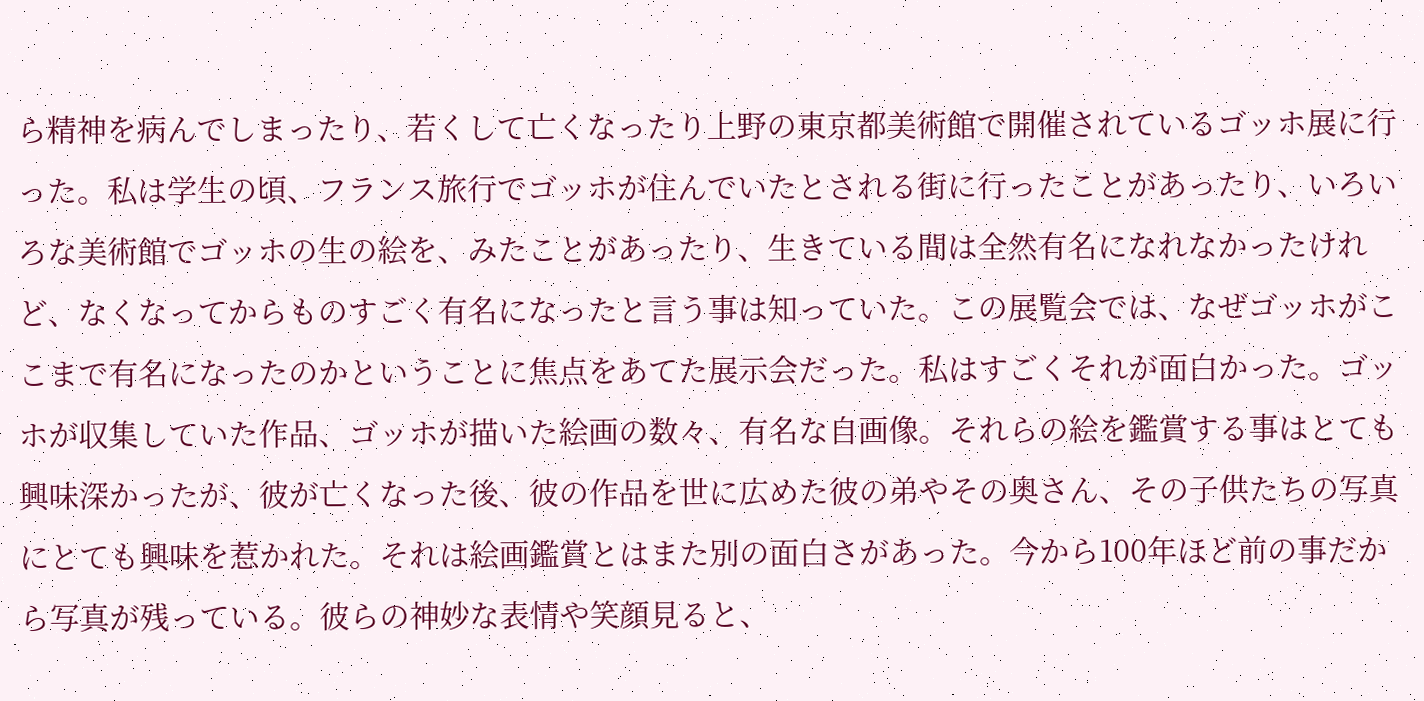ら精神を病んでしまったり、若くして亡くなったり上野の東京都美術館で開催されているゴッホ展に行った。私は学生の頃、フランス旅行でゴッホが住んでいたとされる街に行ったことがあったり、いろいろな美術館でゴッホの生の絵を、みたことがあったり、生きている間は全然有名になれなかったけれど、なくなってからものすごく有名になったと言う事は知っていた。この展覧会では、なぜゴッホがここまで有名になったのかということに焦点をあてた展示会だった。私はすごくそれが面白かった。ゴッホが収集していた作品、ゴッホが描いた絵画の数々、有名な自画像。それらの絵を鑑賞する事はとても興味深かったが、彼が亡くなった後、彼の作品を世に広めた彼の弟やその奥さん、その子供たちの写真にとても興味を惹かれた。それは絵画鑑賞とはまた別の面白さがあった。今から100年ほど前の事だから写真が残っている。彼らの神妙な表情や笑顔見ると、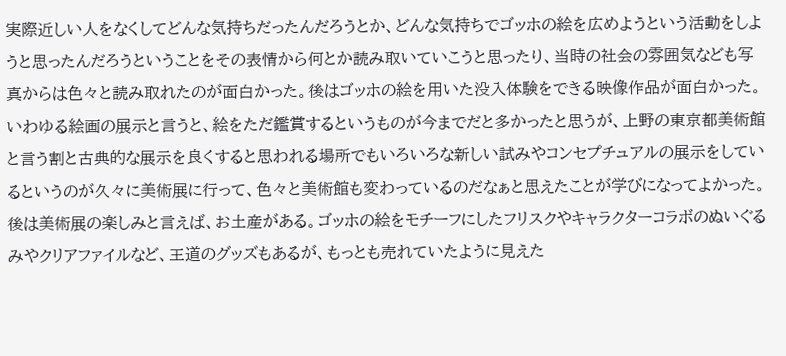実際近しい人をなくしてどんな気持ちだったんだろうとか、どんな気持ちでゴッホの絵を広めようという活動をしようと思ったんだろうということをその表情から何とか読み取いていこうと思ったり、当時の社会の雰囲気なども写真からは色々と読み取れたのが面白かった。後はゴッホの絵を用いた没入体験をできる映像作品が面白かった。いわゆる絵画の展示と言うと、絵をただ鑑賞するというものが今までだと多かったと思うが、上野の東京都美術館と言う割と古典的な展示を良くすると思われる場所でもいろいろな新しい試みやコンセプチュアルの展示をしているというのが久々に美術展に行って、色々と美術館も変わっているのだなぁと思えたことが学びになってよかった。後は美術展の楽しみと言えば、お土産がある。ゴッホの絵をモチーフにしたフリスクやキャラクターコラボのぬいぐるみやクリアファイルなど、王道のグッズもあるが、もっとも売れていたように見えた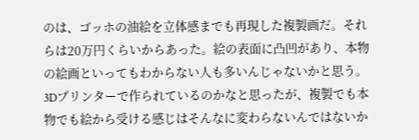のは、ゴッホの油絵を立体感までも再現した複製画だ。それらは20万円くらいからあった。絵の表面に凸凹があり、本物の絵画といってもわからない人も多いんじゃないかと思う。3Dプリンターで作られているのかなと思ったが、複製でも本物でも絵から受ける感じはそんなに変わらないんではないか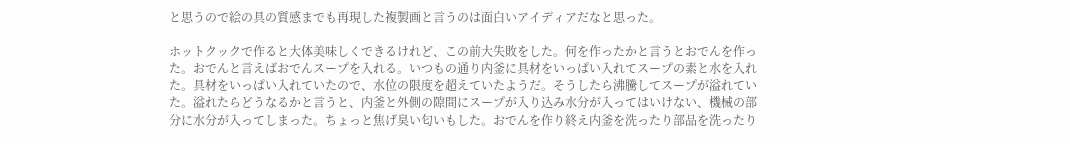と思うので絵の具の質感までも再現した複製画と言うのは面白いアイディアだなと思った。

ホットクックで作ると大体美味しくできるけれど、この前大失敗をした。何を作ったかと言うとおでんを作った。おでんと言えばおでんスープを入れる。いつもの通り内釜に具材をいっぱい入れてスープの素と水を入れた。具材をいっぱい入れていたので、水位の限度を超えていたようだ。そうしたら沸騰してスープが溢れていた。溢れたらどうなるかと言うと、内釜と外側の隙間にスープが入り込み水分が入ってはいけない、機械の部分に水分が入ってしまった。ちょっと焦げ臭い匂いもした。おでんを作り終え内釜を洗ったり部品を洗ったり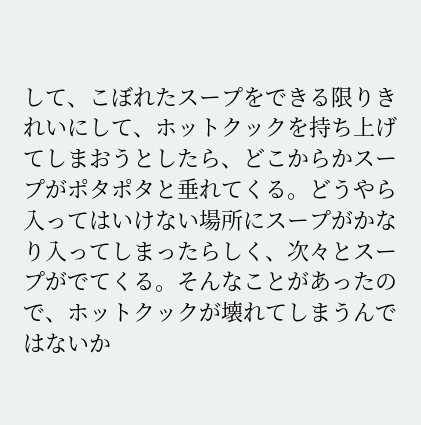して、こぼれたスープをできる限りきれいにして、ホットクックを持ち上げてしまおうとしたら、どこからかスープがポタポタと垂れてくる。どうやら入ってはいけない場所にスープがかなり入ってしまったらしく、次々とスープがでてくる。そんなことがあったので、ホットクックが壊れてしまうんではないか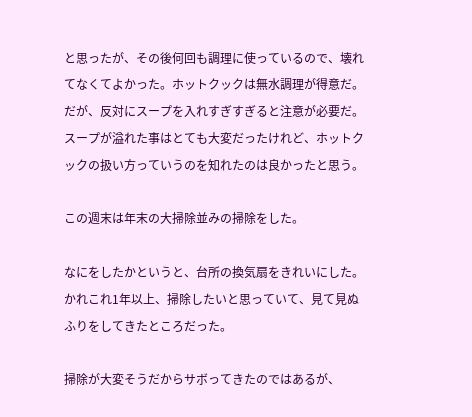と思ったが、その後何回も調理に使っているので、壊れてなくてよかった。ホットクックは無水調理が得意だ。だが、反対にスープを入れすぎすぎると注意が必要だ。スープが溢れた事はとても大変だったけれど、ホットクックの扱い方っていうのを知れたのは良かったと思う。

この週末は年末の大掃除並みの掃除をした。

なにをしたかというと、台所の換気扇をきれいにした。かれこれ1年以上、掃除したいと思っていて、見て見ぬふりをしてきたところだった。

掃除が大変そうだからサボってきたのではあるが、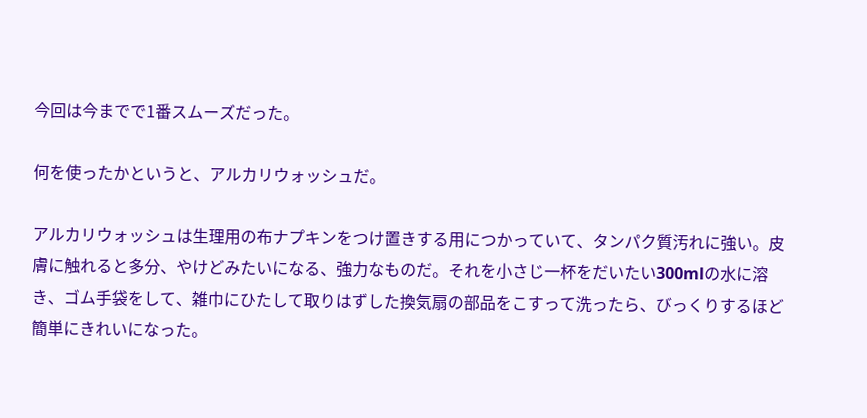今回は今までで1番スムーズだった。

何を使ったかというと、アルカリウォッシュだ。

アルカリウォッシュは生理用の布ナプキンをつけ置きする用につかっていて、タンパク質汚れに強い。皮膚に触れると多分、やけどみたいになる、強力なものだ。それを小さじ一杯をだいたい300mlの水に溶き、ゴム手袋をして、雑巾にひたして取りはずした換気扇の部品をこすって洗ったら、びっくりするほど簡単にきれいになった。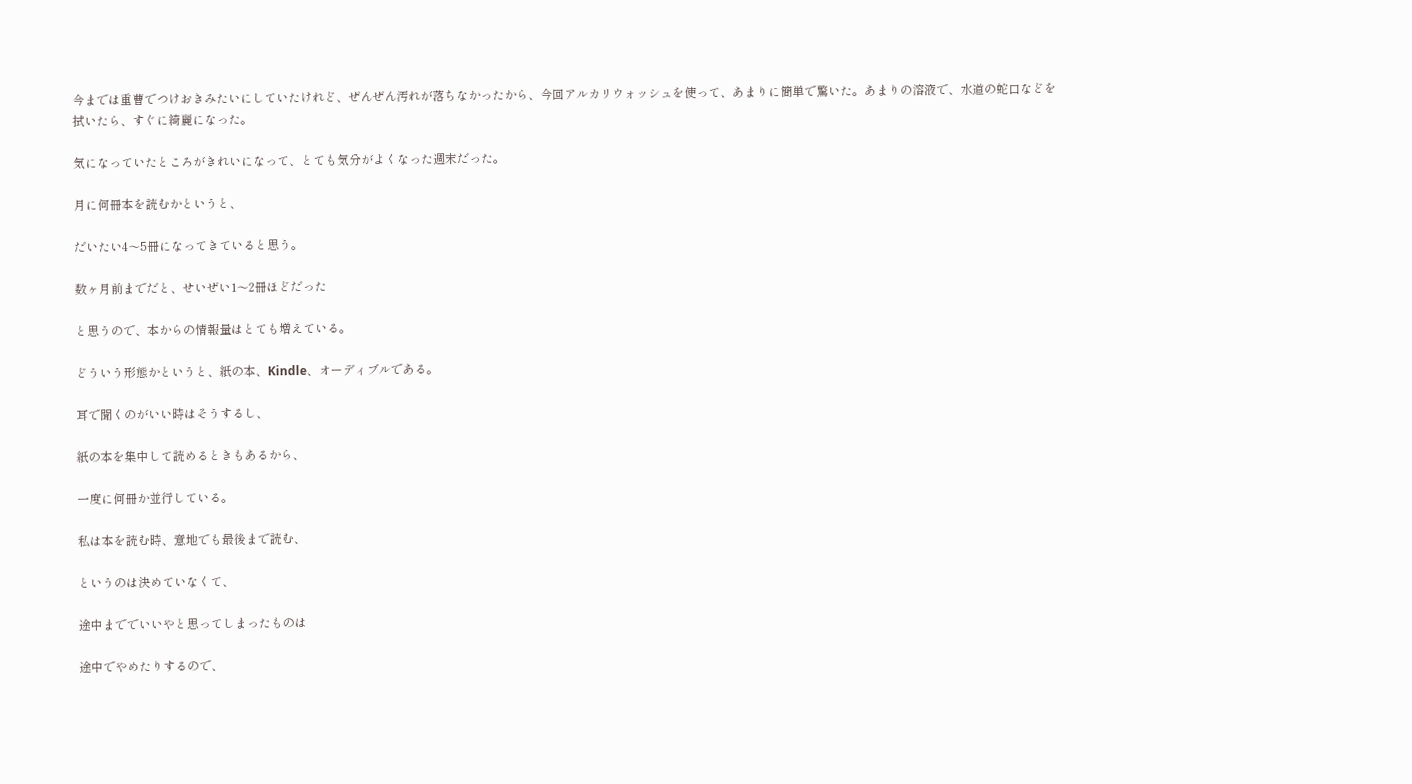今までは重曹でつけおきみたいにしていたけれど、ぜんぜん汚れが落ちなかったから、今回アルカリウォッシュを使って、あまりに簡単で驚いた。あまりの溶液で、水道の蛇口などを拭いたら、すぐに綺麗になった。

気になっていたところがきれいになって、とても気分がよくなった週末だった。

月に何冊本を読むかというと、

だいたい4〜5冊になってきていると思う。

数ヶ月前までだと、せいぜい1〜2冊ほどだった

と思うので、本からの情報量はとても増えている。

どういう形態かというと、紙の本、Kindle、オーディブルである。

耳で聞くのがいい時はそうするし、

紙の本を集中して読めるときもあるから、

一度に何冊か並行している。

私は本を読む時、意地でも最後まで読む、

というのは決めていなくて、

途中まででいいやと思ってしまったものは

途中でやめたりするので、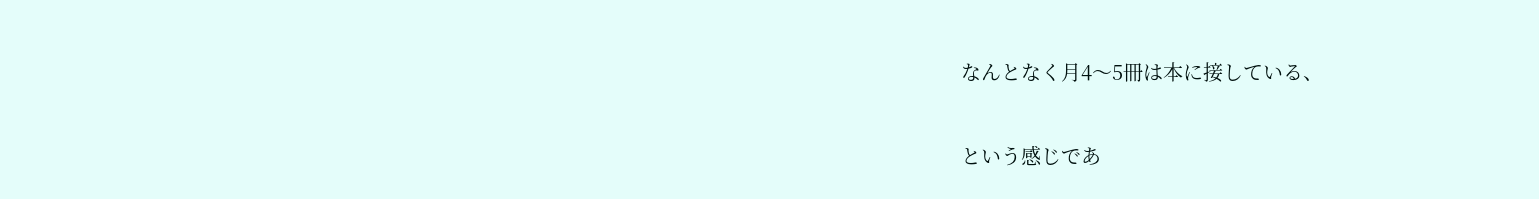なんとなく月4〜5冊は本に接している、

という感じであ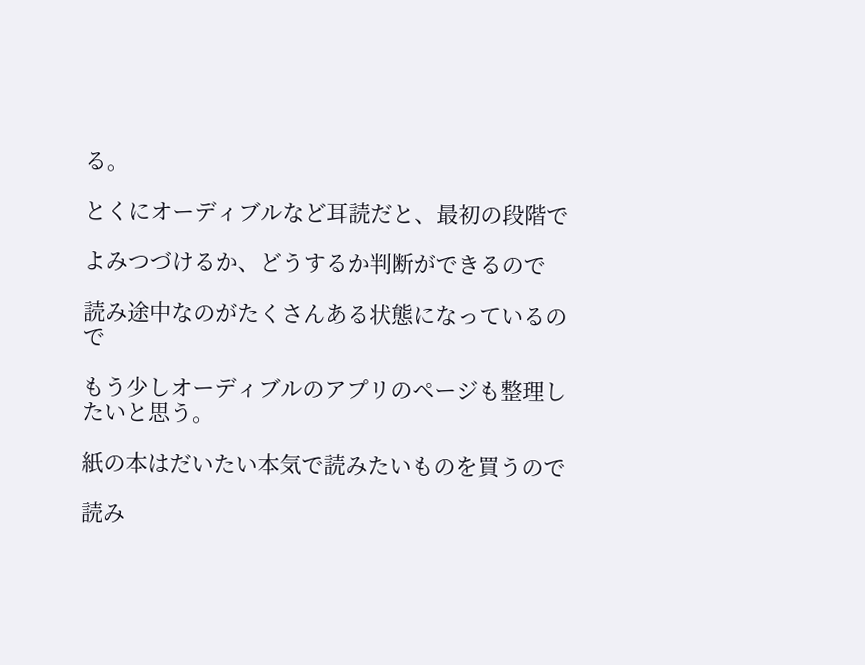る。

とくにオーディブルなど耳読だと、最初の段階で

よみつづけるか、どうするか判断ができるので

読み途中なのがたくさんある状態になっているので

もう少しオーディブルのアプリのページも整理したいと思う。

紙の本はだいたい本気で読みたいものを買うので

読み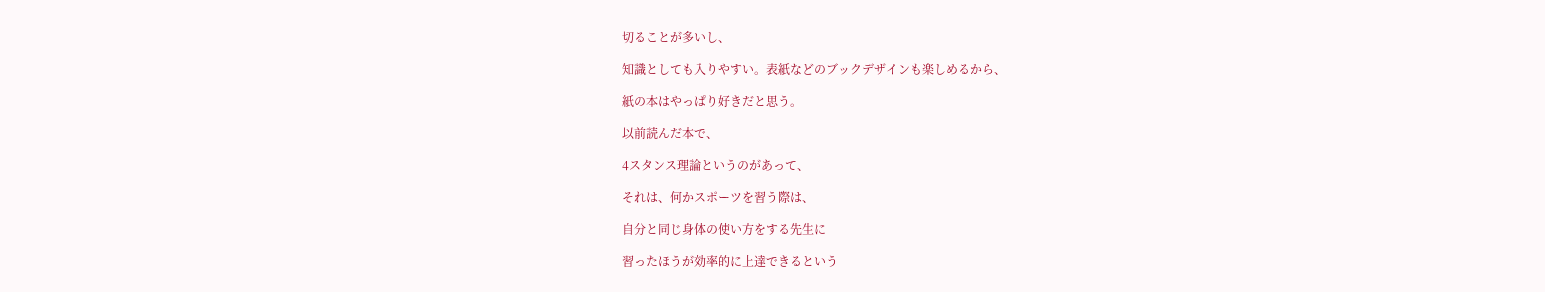切ることが多いし、

知識としても入りやすい。表紙などのブックデザインも楽しめるから、

紙の本はやっぱり好きだと思う。

以前読んだ本で、

4スタンス理論というのがあって、

それは、何かスポーツを習う際は、

自分と同じ身体の使い方をする先生に

習ったほうが効率的に上達できるという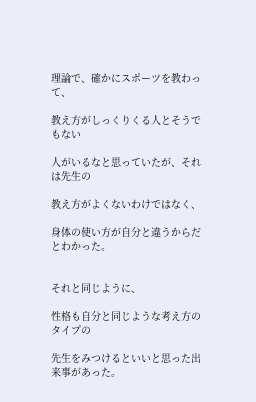理論で、確かにスポーツを教わって、

教え方がしっくりくる人とそうでもない

人がいるなと思っていたが、それは先生の

教え方がよくないわけではなく、

身体の使い方が自分と違うからだとわかった。


それと同じように、

性格も自分と同じような考え方のタイプの

先生をみつけるといいと思った出来事があった。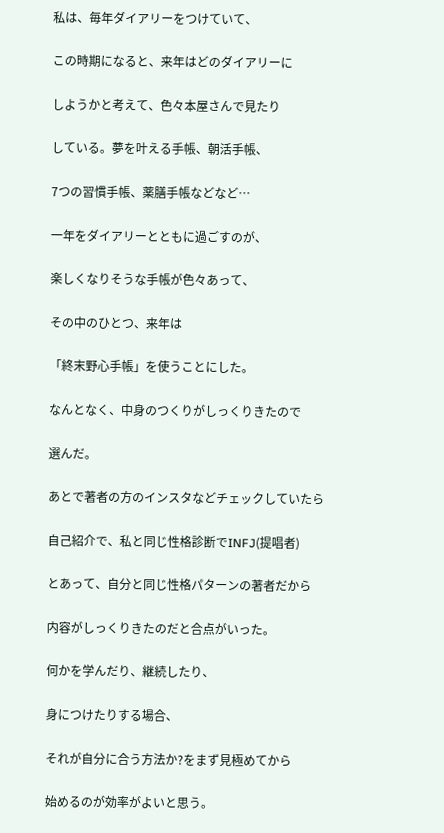私は、毎年ダイアリーをつけていて、

この時期になると、来年はどのダイアリーに

しようかと考えて、色々本屋さんで見たり

している。夢を叶える手帳、朝活手帳、

7つの習慣手帳、薬膳手帳などなど…

一年をダイアリーとともに過ごすのが、

楽しくなりそうな手帳が色々あって、

その中のひとつ、来年は

「終末野心手帳」を使うことにした。

なんとなく、中身のつくりがしっくりきたので

選んだ。

あとで著者の方のインスタなどチェックしていたら

自己紹介で、私と同じ性格診断でINFJ(提唱者)

とあって、自分と同じ性格パターンの著者だから

内容がしっくりきたのだと合点がいった。

何かを学んだり、継続したり、

身につけたりする場合、

それが自分に合う方法か?をまず見極めてから

始めるのが効率がよいと思う。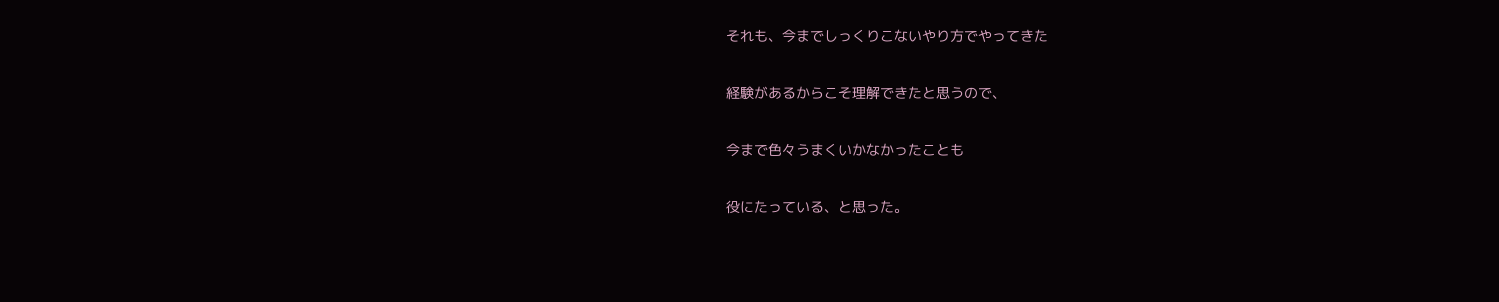それも、今までしっくりこないやり方でやってきた

経験があるからこそ理解できたと思うので、

今まで色々うまくいかなかったことも

役にたっている、と思った。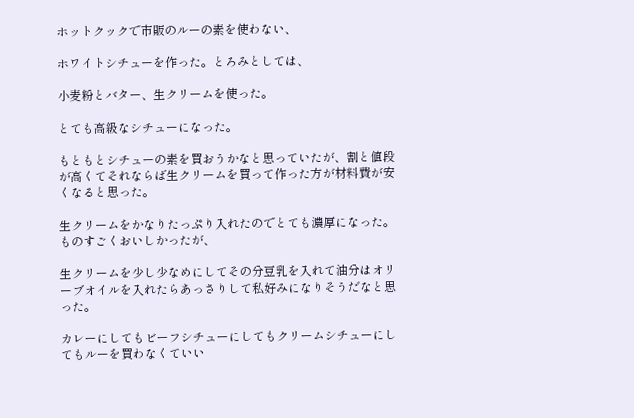ホットクックで市販のルーの素を使わない、

ホワイトシチューを作った。とろみとしては、

小麦粉とバター、生クリームを使った。

とても高級なシチューになった。

もともとシチューの素を買おうかなと思っていたが、割と値段が高くてそれならば生クリームを買って作った方が材料費が安くなると思った。

生クリームをかなりたっぷり入れたのでとても濃厚になった。ものすごくおいしかったが、

生クリームを少し少なめにしてその分豆乳を入れて油分はオリーブオイルを入れたらあっさりして私好みになりそうだなと思った。

カレーにしてもビーフシチューにしてもクリームシチューにしてもルーを買わなくていい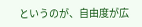というのが、自由度が広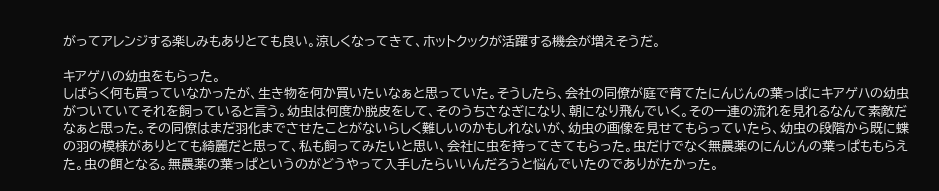がってアレンジする楽しみもありとても良い。涼しくなってきて、ホットクックが活躍する機会が増えそうだ。

キアゲハの幼虫をもらった。
しばらく何も買っていなかったが、生き物を何か買いたいなぁと思っていた。そうしたら、会社の同僚が庭で育てたにんじんの葉っぱにキアゲハの幼虫がついていてそれを飼っていると言う。幼虫は何度か脱皮をして、そのうちさなぎになり、朝になり飛んでいく。その一連の流れを見れるなんて素敵だなぁと思った。その同僚はまだ羽化までさせたことがないらしく難しいのかもしれないが、幼虫の画像を見せてもらっていたら、幼虫の段階から既に蝶の羽の模様がありとても綺麗だと思って、私も飼ってみたいと思い、会社に虫を持ってきてもらった。虫だけでなく無農薬のにんじんの葉っぱももらえた。虫の餌となる。無農薬の葉っぱというのがどうやって入手したらいいんだろうと悩んでいたのでありがたかった。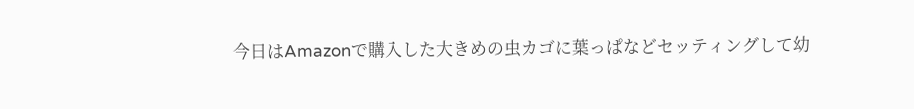今日はAmazonで購入した大きめの虫カゴに葉っぱなどセッティングして幼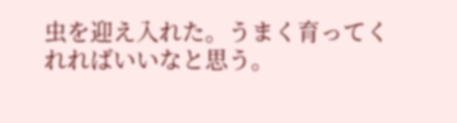虫を迎え入れた。うまく育ってくれればいいなと思う。